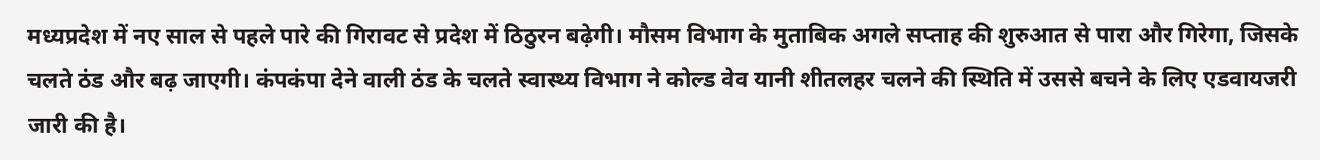मध्यप्रदेश में नए साल से पहले पारे की गिरावट से प्रदेश में ठिठुरन बढ़ेगी। मौसम विभाग के मुताबिक अगले सप्ताह की शुरुआत से पारा और गिरेगा, जिसके चलते ठंड और बढ़ जाएगी। कंपकंपा देने वाली ठंड के चलते स्वास्थ्य विभाग ने कोल्ड वेव यानी शीतलहर चलने की स्थिति में उससे बचने के लिए एडवायजरी जारी की है।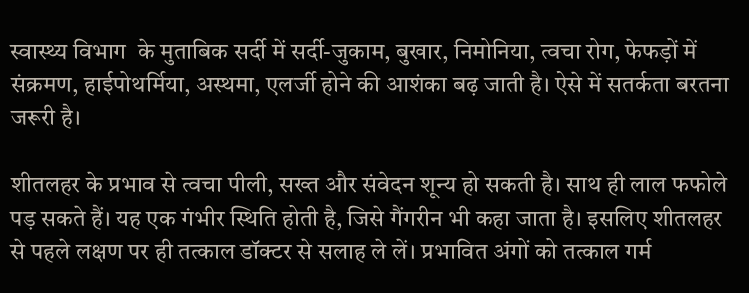स्वास्थ्य विभाग  के मुताबिक सर्दी में सर्दी-जुकाम, बुखार, निमोनिया, त्वचा रोग, फेफड़ों में संक्रमण, हाईपोथर्मिया, अस्थमा, एलर्जी होने की आशंका बढ़ जाती है। ऐसे में सतर्कता बरतना जरूरी है।

शीतलहर के प्रभाव से त्वचा पीली, सख्त और संवेदन शून्य हो सकती है। साथ ही लाल फफोले पड़ सकते हैं। यह एक गंभीर स्थिति होती है, जिसे गैंगरीन भी कहा जाता है। इसलिए शीतलहर से पहले लक्षण पर ही तत्काल डॉक्टर से सलाह ले लें। प्रभावित अंगों को तत्काल गर्म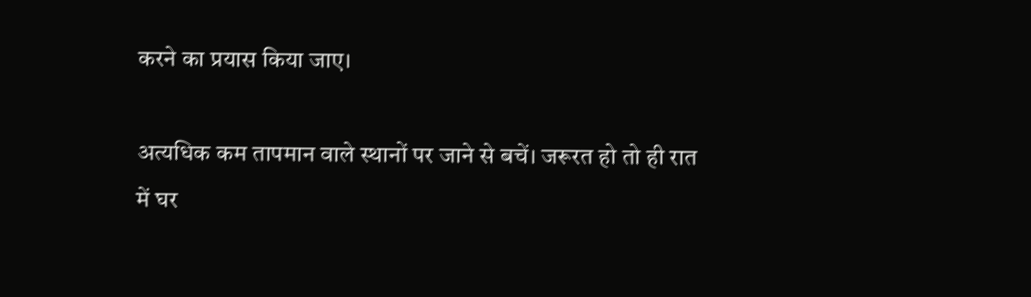करने का प्रयास किया जाए।

अत्यधिक कम तापमान वाले स्थानों पर जाने से बचें। जरूरत हो तो ही रात में घर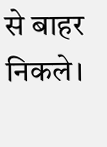से बाहर निकले।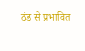ठंड से प्रभावित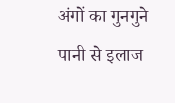अंगों का गुनगुने पानी से इलाज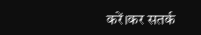करें।कर सतर्क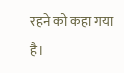रहने को कहा गया है।